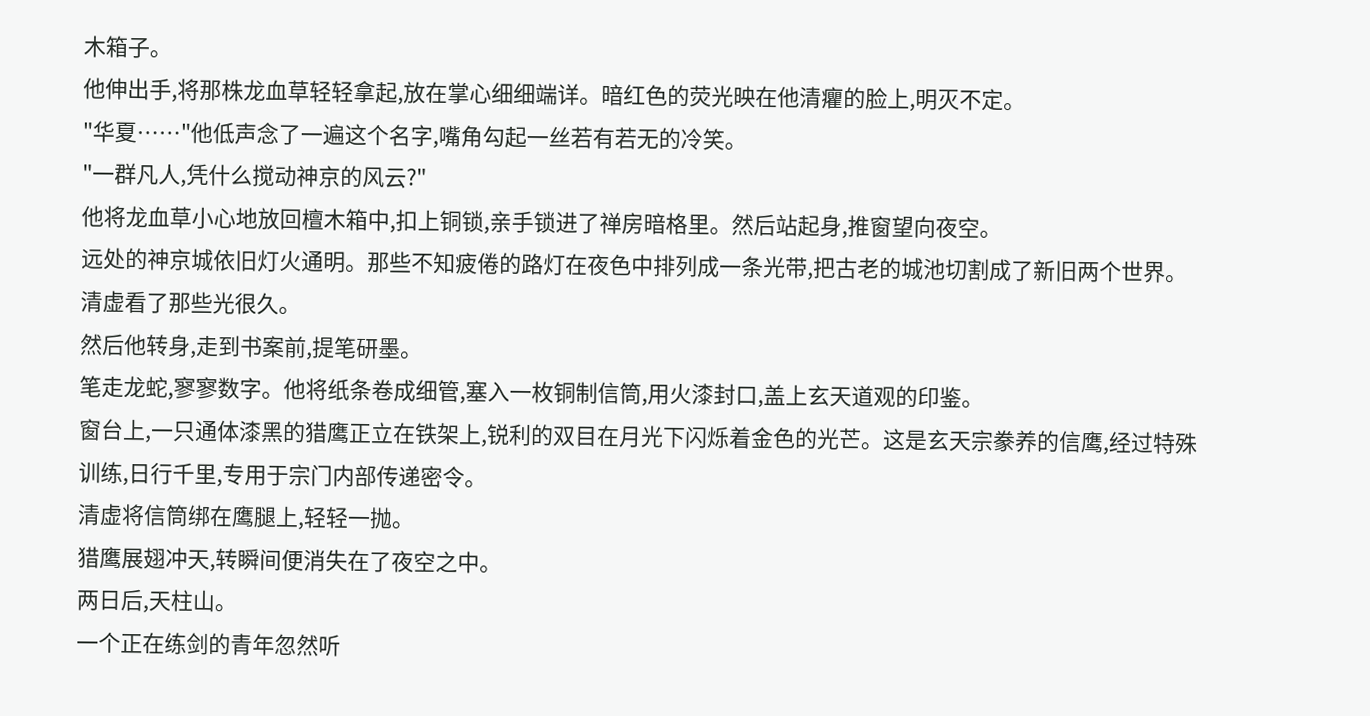木箱子。
他伸出手,将那株龙血草轻轻拿起,放在掌心细细端详。暗红色的荧光映在他清癯的脸上,明灭不定。
"华夏……"他低声念了一遍这个名字,嘴角勾起一丝若有若无的冷笑。
"一群凡人,凭什么搅动神京的风云?"
他将龙血草小心地放回檀木箱中,扣上铜锁,亲手锁进了禅房暗格里。然后站起身,推窗望向夜空。
远处的神京城依旧灯火通明。那些不知疲倦的路灯在夜色中排列成一条光带,把古老的城池切割成了新旧两个世界。
清虚看了那些光很久。
然后他转身,走到书案前,提笔研墨。
笔走龙蛇,寥寥数字。他将纸条卷成细管,塞入一枚铜制信筒,用火漆封口,盖上玄天道观的印鉴。
窗台上,一只通体漆黑的猎鹰正立在铁架上,锐利的双目在月光下闪烁着金色的光芒。这是玄天宗豢养的信鹰,经过特殊训练,日行千里,专用于宗门内部传递密令。
清虚将信筒绑在鹰腿上,轻轻一抛。
猎鹰展翅冲天,转瞬间便消失在了夜空之中。
两日后,天柱山。
一个正在练剑的青年忽然听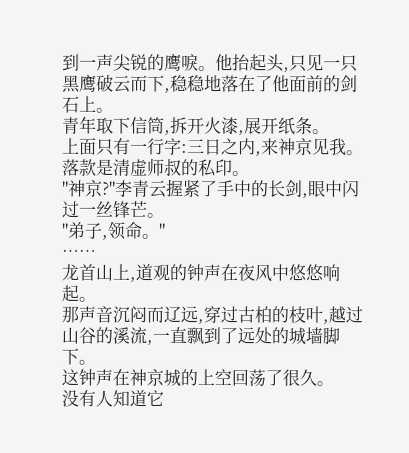到一声尖锐的鹰唳。他抬起头,只见一只黑鹰破云而下,稳稳地落在了他面前的剑石上。
青年取下信筒,拆开火漆,展开纸条。
上面只有一行字:三日之内,来神京见我。落款是清虚师叔的私印。
"神京?"李青云握紧了手中的长剑,眼中闪过一丝锋芒。
"弟子,领命。"
……
龙首山上,道观的钟声在夜风中悠悠响起。
那声音沉闷而辽远,穿过古柏的枝叶,越过山谷的溪流,一直飘到了远处的城墙脚下。
这钟声在神京城的上空回荡了很久。
没有人知道它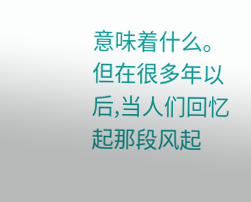意味着什么。
但在很多年以后,当人们回忆起那段风起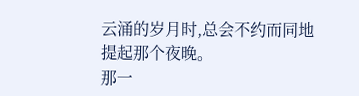云涌的岁月时,总会不约而同地提起那个夜晚。
那一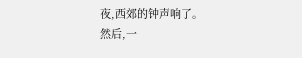夜,西郊的钟声响了。
然后,一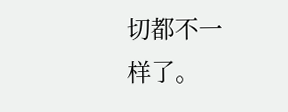切都不一样了。